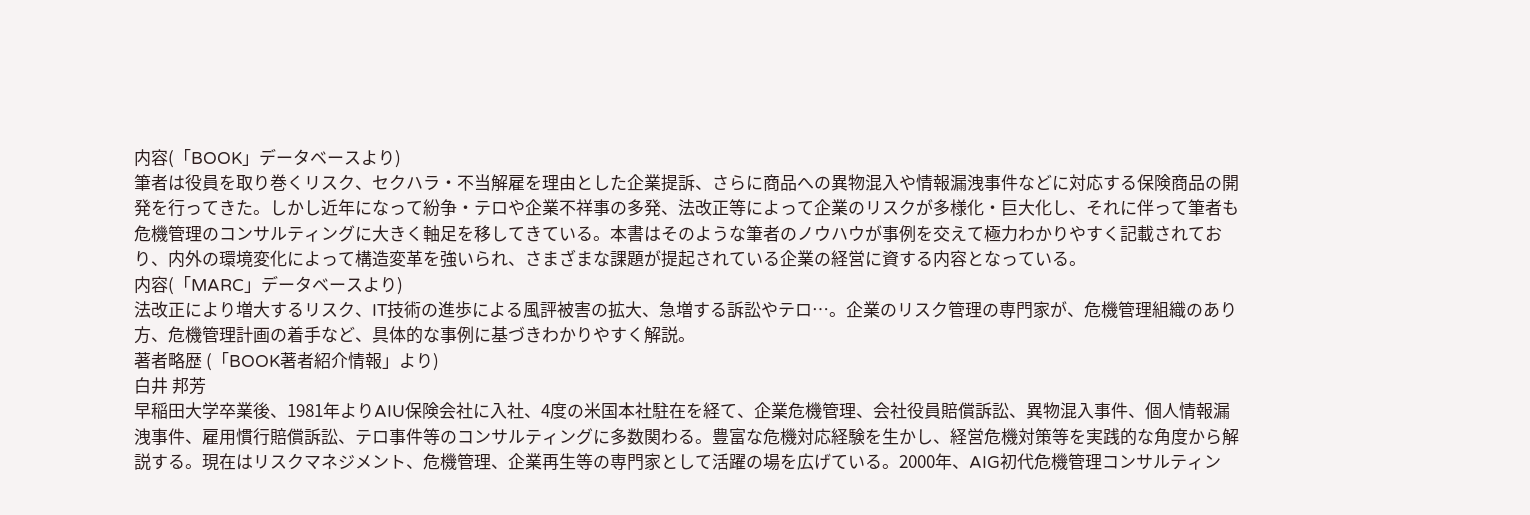内容(「BOOK」データベースより)
筆者は役員を取り巻くリスク、セクハラ・不当解雇を理由とした企業提訴、さらに商品への異物混入や情報漏洩事件などに対応する保険商品の開発を行ってきた。しかし近年になって紛争・テロや企業不祥事の多発、法改正等によって企業のリスクが多様化・巨大化し、それに伴って筆者も危機管理のコンサルティングに大きく軸足を移してきている。本書はそのような筆者のノウハウが事例を交えて極力わかりやすく記載されており、内外の環境変化によって構造変革を強いられ、さまざまな課題が提起されている企業の経営に資する内容となっている。
内容(「MARC」データベースより)
法改正により増大するリスク、IT技術の進歩による風評被害の拡大、急増する訴訟やテロ…。企業のリスク管理の専門家が、危機管理組織のあり方、危機管理計画の着手など、具体的な事例に基づきわかりやすく解説。
著者略歴 (「BOOK著者紹介情報」より)
白井 邦芳
早稲田大学卒業後、1981年よりAIU保険会社に入社、4度の米国本社駐在を経て、企業危機管理、会社役員賠償訴訟、異物混入事件、個人情報漏洩事件、雇用慣行賠償訴訟、テロ事件等のコンサルティングに多数関わる。豊富な危機対応経験を生かし、経営危機対策等を実践的な角度から解説する。現在はリスクマネジメント、危機管理、企業再生等の専門家として活躍の場を広げている。2000年、AIG初代危機管理コンサルティン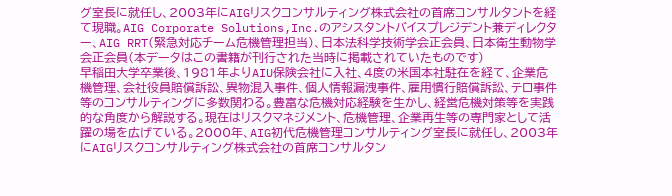グ室長に就任し、2003年にAIGリスクコンサルティング株式会社の首席コンサルタントを経て現職。AIG Corporate Solutions,Inc.のアシスタントバイスプレジデント兼ディレクター、AIG RRT(緊急対応チーム危機管理担当)、日本法科学技術学会正会員、日本衛生動物学会正会員(本データはこの書籍が刊行された当時に掲載されていたものです)
早稲田大学卒業後、1981年よりAIU保険会社に入社、4度の米国本社駐在を経て、企業危機管理、会社役員賠償訴訟、異物混入事件、個人情報漏洩事件、雇用慣行賠償訴訟、テロ事件等のコンサルティングに多数関わる。豊富な危機対応経験を生かし、経営危機対策等を実践的な角度から解説する。現在はリスクマネジメント、危機管理、企業再生等の専門家として活躍の場を広げている。2000年、AIG初代危機管理コンサルティング室長に就任し、2003年にAIGリスクコンサルティング株式会社の首席コンサルタン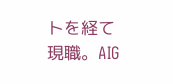トを経て現職。AIG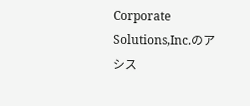Corporate Solutions,Inc.のアシス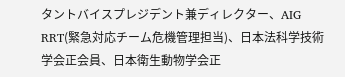タントバイスプレジデント兼ディレクター、AIG RRT(緊急対応チーム危機管理担当)、日本法科学技術学会正会員、日本衛生動物学会正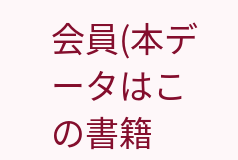会員(本データはこの書籍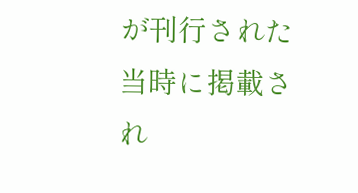が刊行された当時に掲載され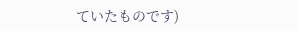ていたものです)